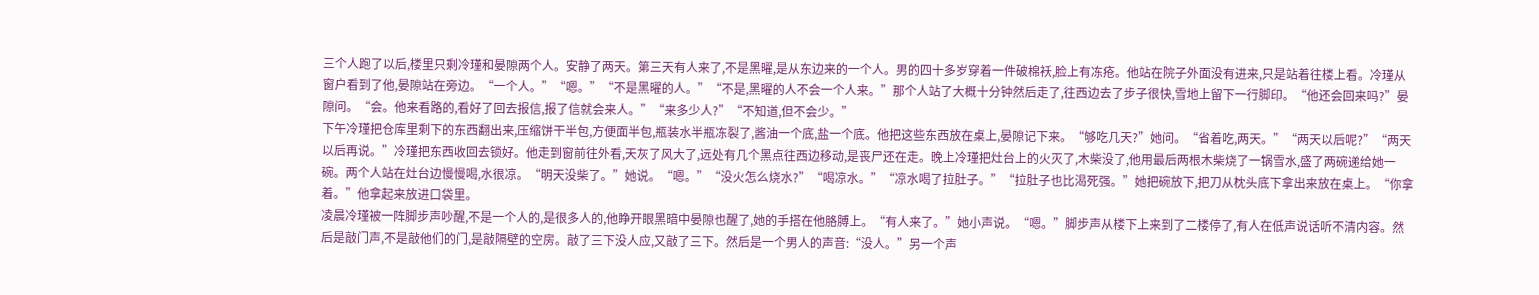三个人跑了以后,楼里只剩冷瑾和晏隙两个人。安静了两天。第三天有人来了,不是黑曜,是从东边来的一个人。男的四十多岁穿着一件破棉袄,脸上有冻疮。他站在院子外面没有进来,只是站着往楼上看。冷瑾从窗户看到了他,晏隙站在旁边。“一个人。”“嗯。”“不是黑曜的人。”“不是,黑曜的人不会一个人来。”那个人站了大概十分钟然后走了,往西边去了步子很快,雪地上留下一行脚印。“他还会回来吗?”晏隙问。“会。他来看路的,看好了回去报信,报了信就会来人。”“来多少人?”“不知道,但不会少。”
下午冷瑾把仓库里剩下的东西翻出来,压缩饼干半包,方便面半包,瓶装水半瓶冻裂了,酱油一个底,盐一个底。他把这些东西放在桌上,晏隙记下来。“够吃几天?”她问。“省着吃,两天。”“两天以后呢?”“两天以后再说。”冷瑾把东西收回去锁好。他走到窗前往外看,天灰了风大了,远处有几个黑点往西边移动,是丧尸还在走。晚上冷瑾把灶台上的火灭了,木柴没了,他用最后两根木柴烧了一锅雪水,盛了两碗递给她一碗。两个人站在灶台边慢慢喝,水很凉。“明天没柴了。”她说。“嗯。”“没火怎么烧水?”“喝凉水。”“凉水喝了拉肚子。”“拉肚子也比渴死强。”她把碗放下,把刀从枕头底下拿出来放在桌上。“你拿着。”他拿起来放进口袋里。
凌晨冷瑾被一阵脚步声吵醒,不是一个人的,是很多人的,他睁开眼黑暗中晏隙也醒了,她的手搭在他胳膊上。“有人来了。”她小声说。“嗯。”脚步声从楼下上来到了二楼停了,有人在低声说话听不清内容。然后是敲门声,不是敲他们的门,是敲隔壁的空房。敲了三下没人应,又敲了三下。然后是一个男人的声音:“没人。”另一个声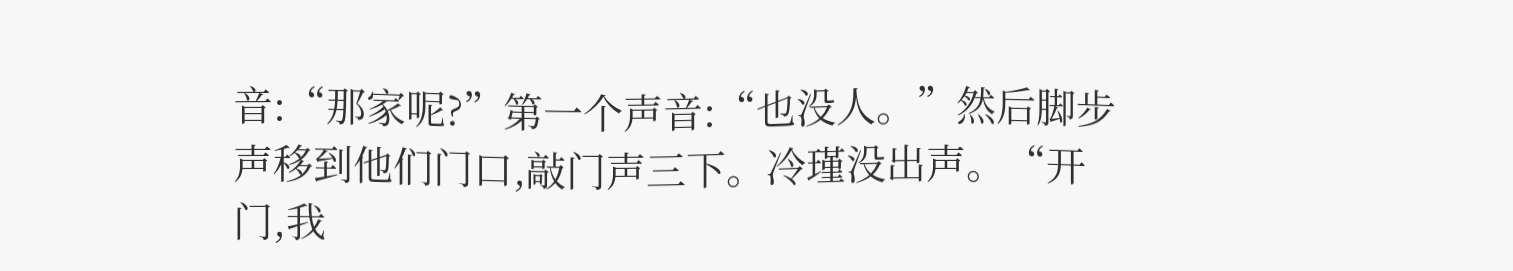音:“那家呢?”第一个声音:“也没人。”然后脚步声移到他们门口,敲门声三下。冷瑾没出声。“开门,我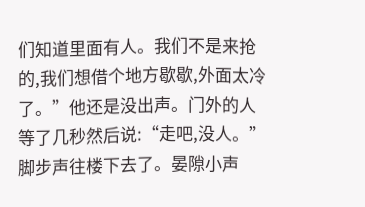们知道里面有人。我们不是来抢的,我们想借个地方歇歇,外面太冷了。”他还是没出声。门外的人等了几秒然后说:“走吧,没人。”脚步声往楼下去了。晏隙小声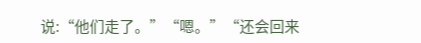说:“他们走了。”“嗯。”“还会回来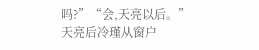吗?”“会,天亮以后。”
天亮后冷瑾从窗户